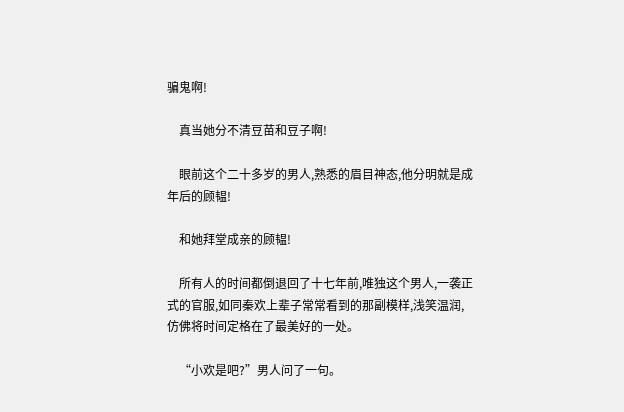骗鬼啊!

    真当她分不清豆苗和豆子啊!

    眼前这个二十多岁的男人,熟悉的眉目神态,他分明就是成年后的顾韫!

    和她拜堂成亲的顾韫!

    所有人的时间都倒退回了十七年前,唯独这个男人,一袭正式的官服,如同秦欢上辈子常常看到的那副模样,浅笑温润,仿佛将时间定格在了最美好的一处。

    “小欢是吧?”男人问了一句。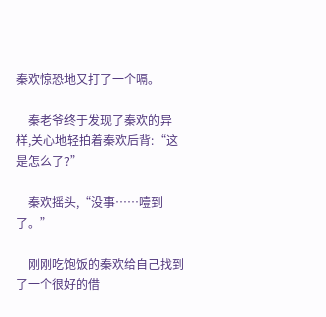秦欢惊恐地又打了一个嗝。

    秦老爷终于发现了秦欢的异样,关心地轻拍着秦欢后背:“这是怎么了?”

    秦欢摇头,“没事……噎到了。”

    刚刚吃饱饭的秦欢给自己找到了一个很好的借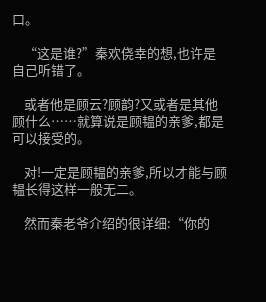口。

    “这是谁?”秦欢侥幸的想,也许是自己听错了。

    或者他是顾云?顾韵?又或者是其他顾什么……就算说是顾韫的亲爹,都是可以接受的。

    对!一定是顾韫的亲爹,所以才能与顾韫长得这样一般无二。

    然而秦老爷介绍的很详细:“你的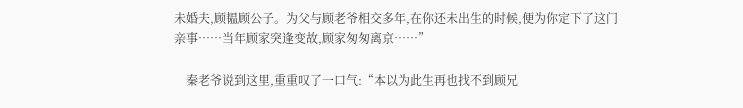未婚夫,顾韫顾公子。为父与顾老爷相交多年,在你还未出生的时候,便为你定下了这门亲事……当年顾家突逢变故,顾家匆匆离京……”

    秦老爷说到这里,重重叹了一口气:“本以为此生再也找不到顾兄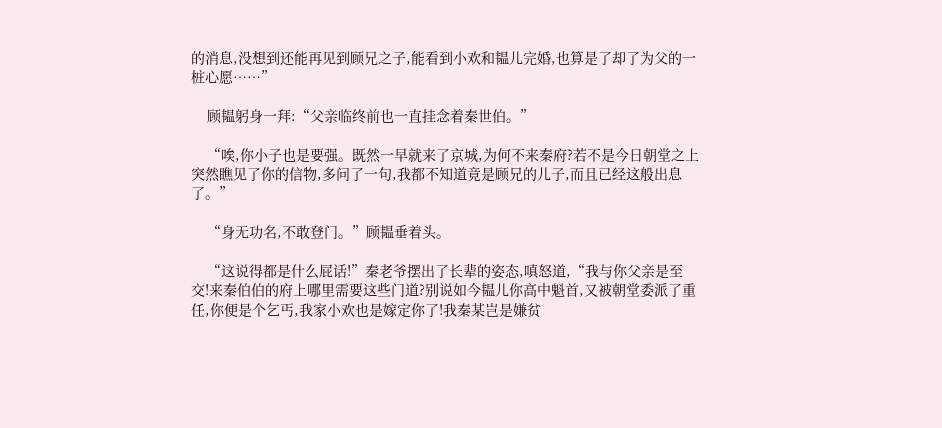的消息,没想到还能再见到顾兄之子,能看到小欢和韫儿完婚,也算是了却了为父的一桩心愿……”

    顾韫躬身一拜:“父亲临终前也一直挂念着秦世伯。”

    “唉,你小子也是要强。既然一早就来了京城,为何不来秦府?若不是今日朝堂之上突然瞧见了你的信物,多问了一句,我都不知道竟是顾兄的儿子,而且已经这般出息了。”

    “身无功名,不敢登门。”顾韫垂着头。

    “这说得都是什么屁话!”秦老爷摆出了长辈的姿态,嗔怒道,“我与你父亲是至交!来秦伯伯的府上哪里需要这些门道?别说如今韫儿你高中魁首,又被朝堂委派了重任,你便是个乞丐,我家小欢也是嫁定你了!我秦某岂是嫌贫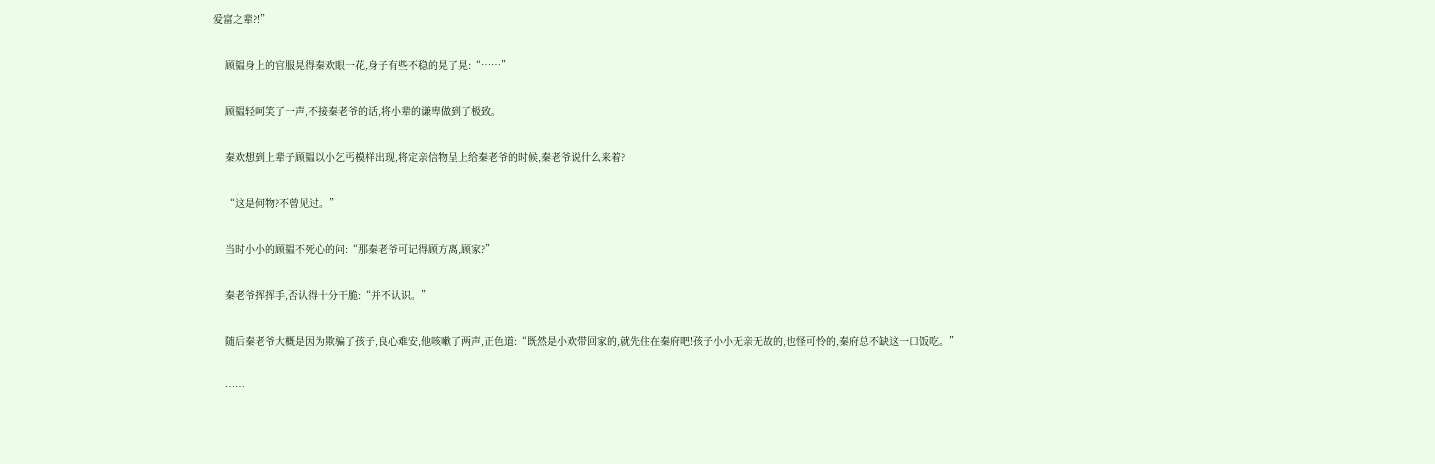爱富之辈?!”

    顾韫身上的官服晃得秦欢眼一花,身子有些不稳的晃了晃:“……”

    顾韫轻呵笑了一声,不接秦老爷的话,将小辈的谦卑做到了极致。

    秦欢想到上辈子顾韫以小乞丐模样出现,将定亲信物呈上给秦老爷的时候,秦老爷说什么来着?

    “这是何物?不曾见过。”

    当时小小的顾韫不死心的问:“那秦老爷可记得顾方离,顾家?”

    秦老爷挥挥手,否认得十分干脆:“并不认识。”

    随后秦老爷大概是因为欺骗了孩子,良心难安,他咳嗽了两声,正色道:“既然是小欢带回家的,就先住在秦府吧!孩子小小无亲无故的,也怪可怜的,秦府总不缺这一口饭吃。”

    ……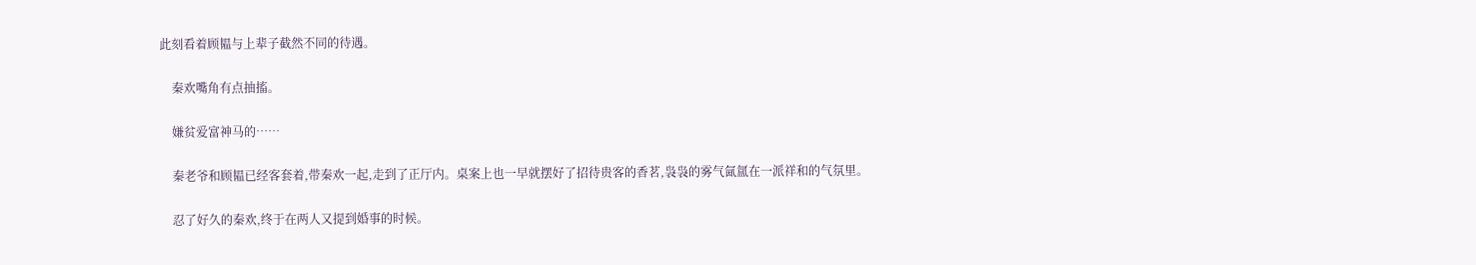此刻看着顾韫与上辈子截然不同的待遇。

    秦欢嘴角有点抽搐。

    嫌贫爱富神马的……

    秦老爷和顾韫已经客套着,带秦欢一起,走到了正厅内。桌案上也一早就摆好了招待贵客的香茗,袅袅的雾气氤氲在一派祥和的气氛里。

    忍了好久的秦欢,终于在两人又提到婚事的时候。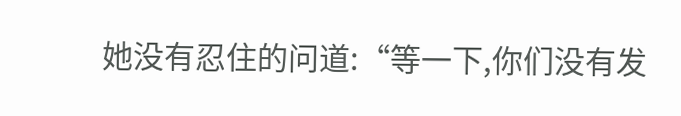她没有忍住的问道:“等一下,你们没有发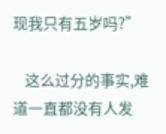现我只有五岁吗?”

    这么过分的事实,难道一直都没有人发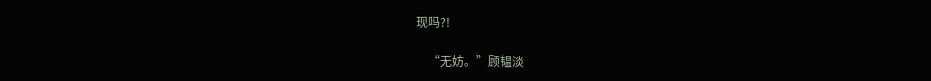现吗?!

    “无妨。”顾韫淡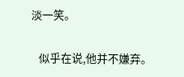淡一笑。

    似乎在说,他并不嫌弃。